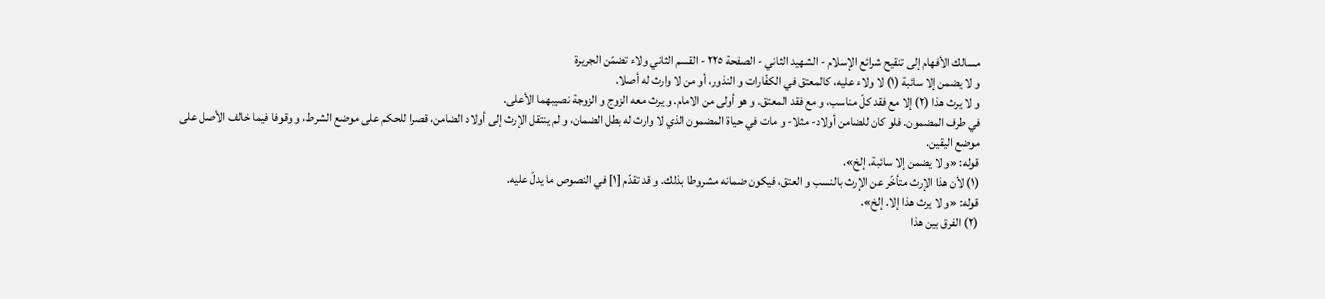مسالك الأفهام إلى تنقيح شرائع الإسلام - الشهيد الثاني - الصفحة ٢٢٥ - القسم الثاني ولاء تضمّن الجريرة
و لا يضمن إلا سائبة (١) لا ولاء عليه، كالمعتق في الكفّارات و النذور، أو من لا وارث له أصلا.
و لا يرث هذا (٢) إلا مع فقد كلّ مناسب، و مع فقد المعتق. و هو أولى من الامام. و يرث معه الزوج و الزوجة نصيبهما الأعلى.
في طرف المضمون. فلو كان للضامن أولاد- مثلا- و مات في حياة المضمون الذي لا وارث له بطل الضمان، و لم ينتقل الإرث إلى أولاد الضامن، قصرا للحكم على موضع الشرط، و وقوفا فيما خالف الأصل على موضع اليقين.
قوله: «و لا يضمن إلا سائبة. إلخ».
(١) لأن هذا الإرث متأخّر عن الإرث بالنسب و العتق، فيكون ضمانه مشروطا بذلك. و قد تقدّم [١] في النصوص ما يدلّ عليه.
قوله: «و لا يرث هذا إلا. إلخ».
(٢) الفرق بين هذا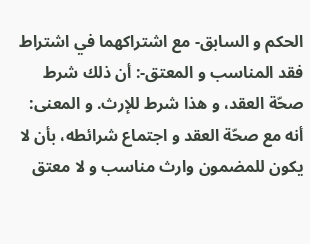الحكم و السابق- مع اشتراكهما في اشتراط فقد المناسب و المعتق-: أن ذلك شرط صحّة العقد، و هذا شرط للإرث. و المعنى: أنه مع صحّة العقد و اجتماع شرائطه، بأن لا يكون للمضمون وارث مناسب و لا معتق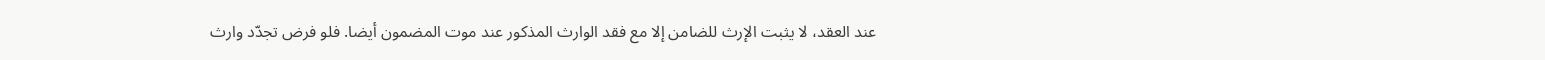عند العقد، لا يثبت الإرث للضامن إلا مع فقد الوارث المذكور عند موت المضمون أيضا. فلو فرض تجدّد وارث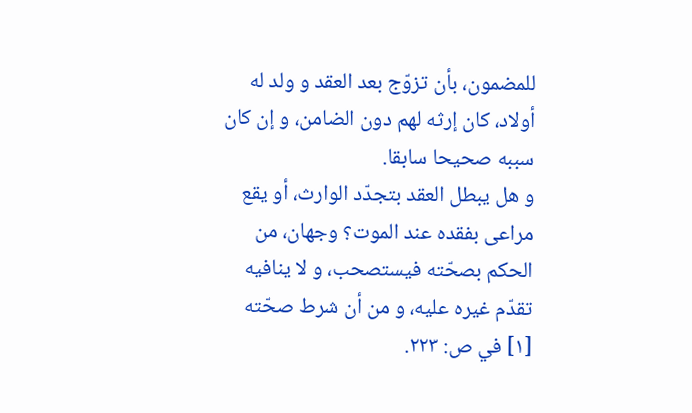للمضمون، بأن تزوّج بعد العقد و ولد له أولاد، كان إرثه لهم دون الضامن، و إن كان سببه صحيحا سابقا.
و هل يبطل العقد بتجدّد الوارث، أو يقع مراعى بفقده عند الموت؟ وجهان، من الحكم بصحّته فيستصحب، و لا ينافيه تقدّم غيره عليه، و من أن شرط صحّته
[١] في ص: ٢٢٣.